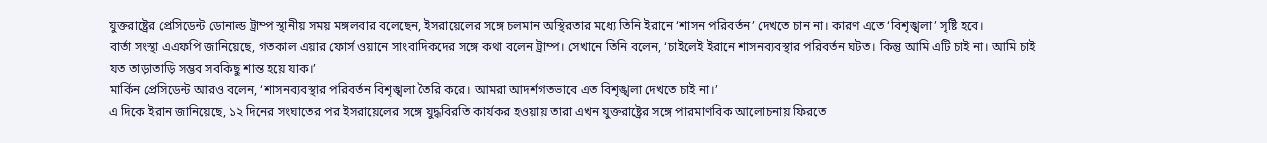যুক্তরাষ্ট্রের প্রেসিডেন্ট ডোনাল্ড ট্রাম্প স্থানীয় সময় মঙ্গলবার বলেছেন, ইসরায়েলের সঙ্গে চলমান অস্থিরতার মধ্যে তিনি ইরানে ‘শাসন পরিবর্তন’ দেখতে চান না। কারণ এতে ‘বিশৃঙ্খলা’ সৃষ্টি হবে।
বার্তা সংস্থা এএফপি জানিয়েছে, গতকাল এয়ার ফোর্স ওয়ানে সাংবাদিকদের সঙ্গে কথা বলেন ট্রাম্প। সেখানে তিনি বলেন, ‘চাইলেই ইরানে শাসনব্যবস্থার পরিবর্তন ঘটত। কিন্তু আমি এটি চাই না। আমি চাই যত তাড়াতাড়ি সম্ভব সবকিছু শান্ত হয়ে যাক।’
মার্কিন প্রেসিডেন্ট আরও বলেন, ‘শাসনব্যবস্থার পরিবর্তন বিশৃঙ্খলা তৈরি করে। আমরা আদর্শগতভাবে এত বিশৃঙ্খলা দেখতে চাই না।’
এ দিকে ইরান জানিয়েছে, ১২ দিনের সংঘাতের পর ইসরায়েলের সঙ্গে যুদ্ধবিরতি কার্যকর হওয়ায় তারা এখন যুক্তরাষ্ট্রের সঙ্গে পারমাণবিক আলোচনায় ফিরতে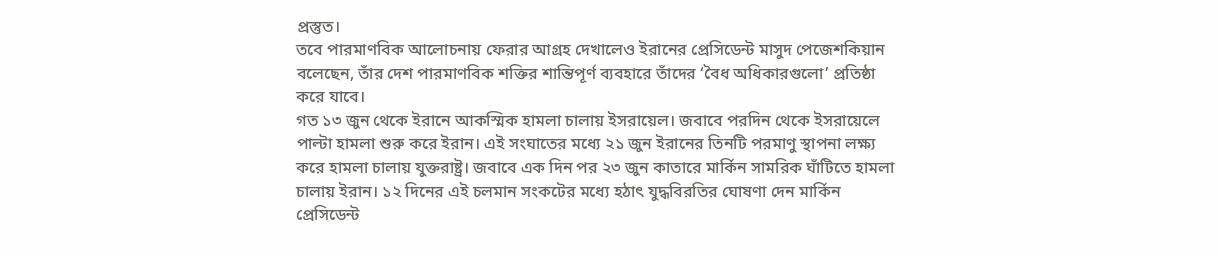প্রস্তুত।
তবে পারমাণবিক আলোচনায় ফেরার আগ্রহ দেখালেও ইরানের প্রেসিডেন্ট মাসুদ পেজেশকিয়ান বলেছেন, তাঁর দেশ পারমাণবিক শক্তির শান্তিপূর্ণ ব্যবহারে তাঁদের ‘বৈধ অধিকারগুলো’ প্রতিষ্ঠা করে যাবে।
গত ১৩ জুন থেকে ইরানে আকস্মিক হামলা চালায় ইসরায়েল। জবাবে পরদিন থেকে ইসরায়েলে পাল্টা হামলা শুরু করে ইরান। এই সংঘাতের মধ্যে ২১ জুন ইরানের তিনটি পরমাণু স্থাপনা লক্ষ্য করে হামলা চালায় যুক্তরাষ্ট্র। জবাবে এক দিন পর ২৩ জুন কাতারে মার্কিন সামরিক ঘাঁটিতে হামলা চালায় ইরান। ১২ দিনের এই চলমান সংকটের মধ্যে হঠাৎ যুদ্ধবিরতির ঘোষণা দেন মার্কিন প্রেসিডেন্ট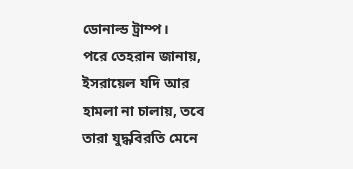ডোনাল্ড ট্রাম্প।
পরে তেহরান জানায়, ইসরায়েল যদি আর হামলা না চালায়, তবে তারা যুদ্ধবিরতি মেনে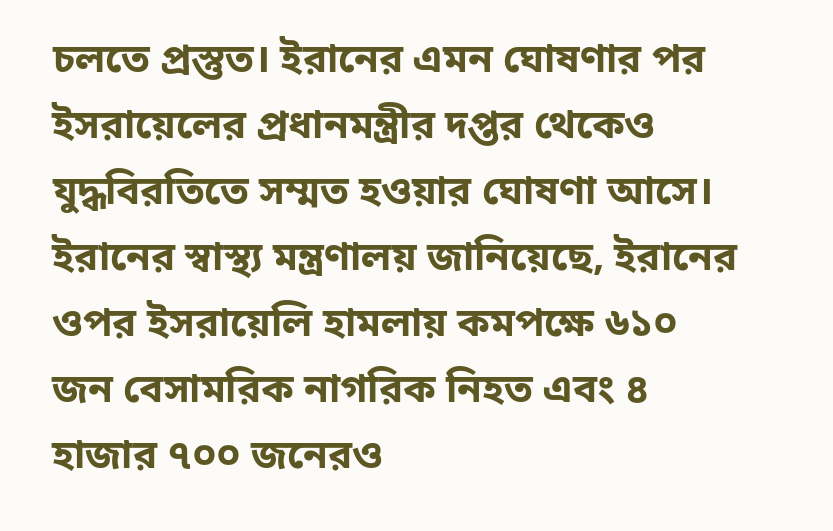চলতে প্রস্তুত। ইরানের এমন ঘোষণার পর ইসরায়েলের প্রধানমন্ত্রীর দপ্তর থেকেও যুদ্ধবিরতিতে সম্মত হওয়ার ঘোষণা আসে।
ইরানের স্বাস্থ্য মন্ত্রণালয় জানিয়েছে, ইরানের ওপর ইসরায়েলি হামলায় কমপক্ষে ৬১০ জন বেসামরিক নাগরিক নিহত এবং ৪ হাজার ৭০০ জনেরও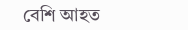বেশি আহত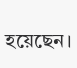হয়েছেন।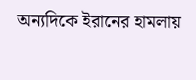অন্যদিকে ইরানের হামলায়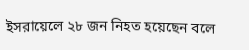ইসরায়েলে ২৮ জন নিহত হয়েছেন বলে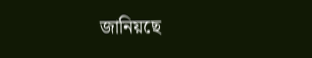জানিয়ছে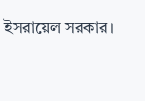ইসরায়েল সরকার।